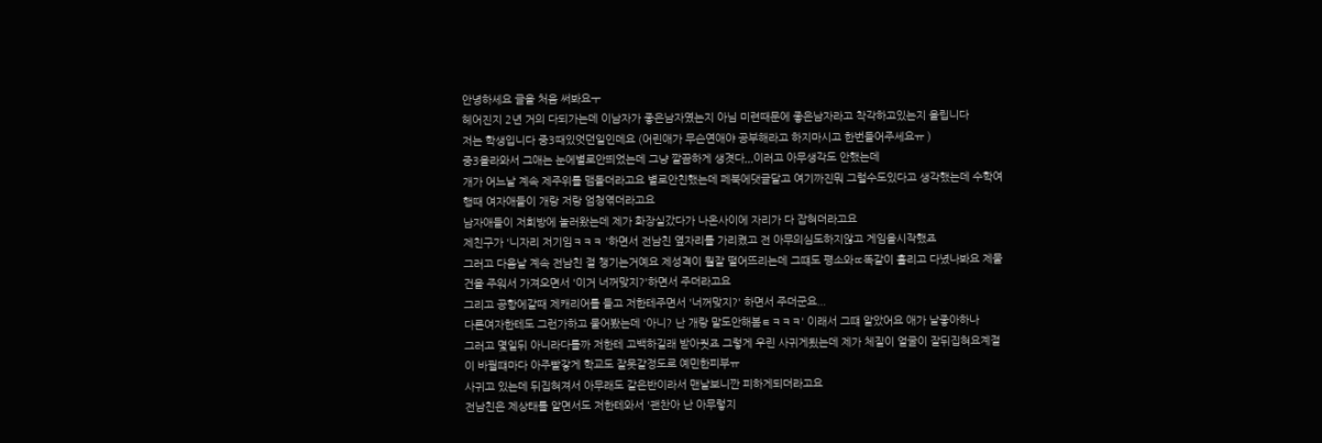안녕하세요 글을 처음 써봐요ㅜ
헤어진지 2년 거의 다되가는데 이남자가 좋은남자였는지 아님 미련때문에 좋은남자라고 착각하고있는지 올립니다
저는 학생입니다 중3때있엇던일인데요 (어린애가 무슨연애야 공부해라고 하지마시고 한번들어주세요ㅠ )
중3올라와서 그애는 눈에별로안띄었는데 그냥 깔끔하게 생겻다,,,이러고 아무생각도 안했는데
개가 어느날 계속 제주위를 맴돌더라고요 별로안친했는데 페북에댓글달고 여기까진뭐 그럴수도있다고 생각했는데 수학여행때 여자애들이 개랑 저랑 엄청엮더라고요
남자애들이 저희방에 놀러왔는데 제가 화장실갔다가 나온사이에 자리가 다 잡혀더라고요
제친구가 '니자리 저기임ㅋㅋㅋ '하면서 전남친 옆자리를 가리켰고 전 아무의심도하지않고 게임을시작했죠
그러고 다음날 계속 전남친 절 챙기는거예요 제성격이 뭘잘 떨어뜨리는데 그떄도 평소와ㄸ똑같이 흘리고 다녔나봐요 제물건을 주워서 가져오면서 '이거 너꺼맞지?'하면서 주더라고요
그리고 공항에갈때 제캐리어를 들고 저한테주면서 '너꺼맞지?' 하면서 주더군요...
다른여자한테도 그런가하고 물어봤는데 '아니? 난 개랑 말도안해봄ㅌㅋㅋㅋ' 이래서 그떄 알았어요 애가 날좋아하나
그러고 몇일뒤 아니라다를까 저한테 고백하길래 받아줫죠 그렇게 우린 사귀게됬는데 제가 체질이 얼굴이 잘뒤집혀요계절이 바꿜떄마다 아주빨갛게 학교도 잘못갈정도로 예민한피부ㅠ
사귀고 있는데 뒤집혀져서 아무래도 같은반이라서 맨날보니깐 피하게되더라고요
전남친은 제상태를 알면서도 저한테와서 '괜찬아 난 아무렇지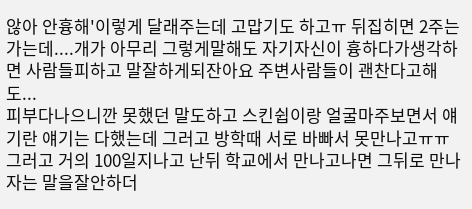않아 안흉해'이렇게 달래주는데 고맙기도 하고ㅠ 뒤집히면 2주는 가는데....개가 아무리 그렇게말해도 자기자신이 흉하다가생각하면 사람들피하고 말잘하게되잔아요 주변사람들이 괜찬다고해도...
피부다나으니깐 못했던 말도하고 스킨쉽이랑 얼굴마주보면서 얘기란 얘기는 다했는데 그러고 방학때 서로 바빠서 못만나고ㅠㅠ그러고 거의 100일지나고 난뒤 학교에서 만나고나면 그뒤로 만나자는 말을잘안하더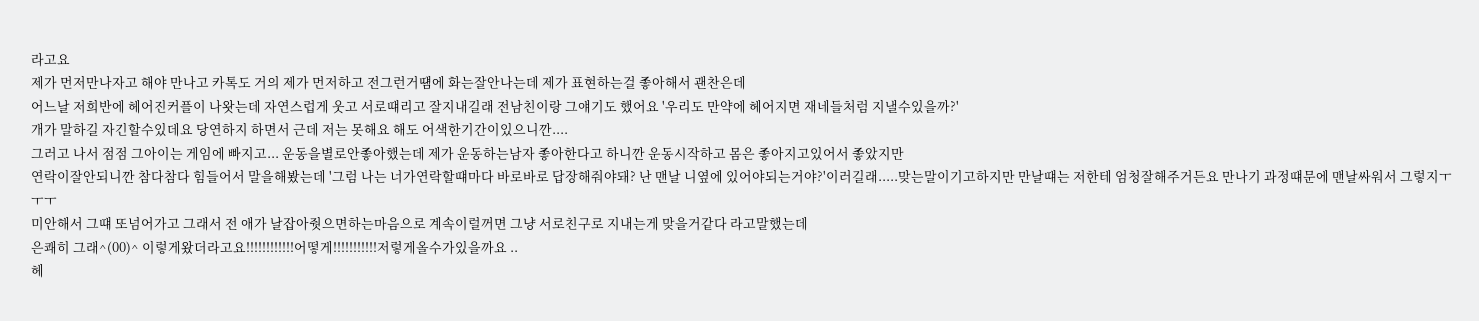라고요
제가 먼저만나자고 해야 만나고 카톡도 거의 제가 먼저하고 전그런거떔에 화는잘안나는데 제가 표현하는걸 좋아해서 괜찬은데
어느날 저희반에 헤어진커플이 나왓는데 자연스럽게 웃고 서로떄리고 잘지내길래 전남친이랑 그얘기도 했어요 '우리도 만약에 헤어지면 재네들처럼 지낼수있을까?'
개가 말하길 자긴할수있데요 당연하지 하면서 근데 저는 못해요 해도 어색한기간이있으니깐....
그러고 나서 점점 그아이는 게임에 빠지고... 운동을별로안좋아했는데 제가 운동하는남자 좋아한다고 하니깐 운동시작하고 몸은 좋아지고있어서 좋았지만
연락이잘안되니깐 참다참다 힘들어서 말을해봤는데 '그럼 나는 너가연락할떄마다 바로바로 답장해줘야돼? 난 맨날 니옆에 있어야되는거야?'이러길래.....맞는말이기고하지만 만날떄는 저한테 엄청잘해주거든요 만나기 과정떄문에 맨날싸워서 그렇지ㅜㅜㅜ
미안해서 그떄 또넘어가고 그래서 전 애가 날잡아줫으면하는마음으로 계속이럴꺼면 그냥 서로친구로 지내는게 맞을거같다 라고말했는데
은쾌히 그래^(00)^ 이렇게왔더라고요!!!!!!!!!!!!어떻게!!!!!!!!!!!저렇게올수가있을까요 ..
헤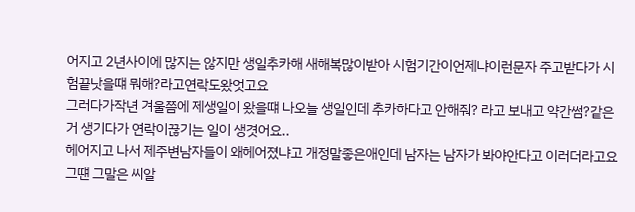어지고 2년사이에 많지는 않지만 생일추카해 새해복많이받아 시험기간이언제냐이런문자 주고받다가 시험끝낫을떄 뭐해?라고연락도왔엇고요
그러다가작년 겨울쯤에 제생일이 왔을떄 나오늘 생일인데 추카하다고 안해줘? 라고 보내고 약간썸?같은거 생기다가 연락이끊기는 일이 생겻어요..
헤어지고 나서 제주변남자들이 왜헤어졌냐고 개정말좋은애인데 남자는 남자가 봐야안다고 이러더라고요 그떈 그말은 씨알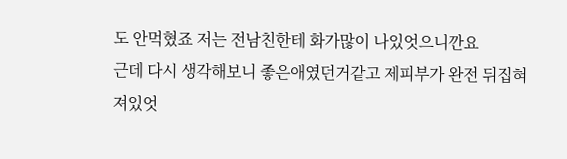도 안먹혔죠 저는 전남친한테 화가많이 나있엇으니깐요
근데 다시 생각해보니 좋은애였던거같고 제피부가 완전 뒤집혀져있엇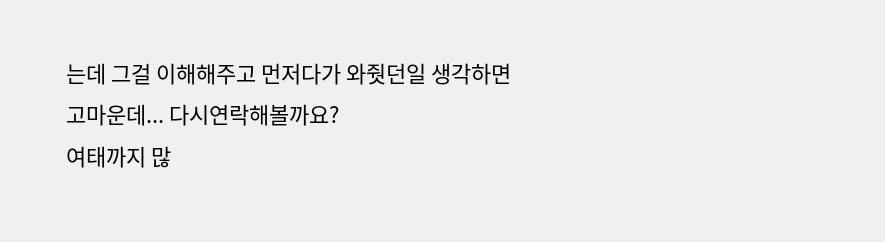는데 그걸 이해해주고 먼저다가 와줫던일 생각하면 고마운데... 다시연락해볼까요?
여태까지 많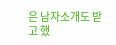은 남자소개도 받고 했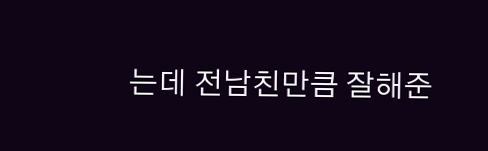는데 전남친만큼 잘해준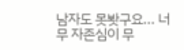남자도 못봣구요... 너무 자존심이 무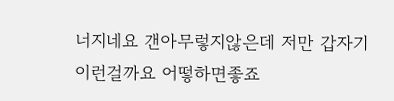너지네요 갠아무렇지않은데 저만 갑자기 이런걸까요 어떻하면좋죠